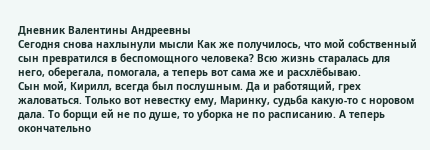Дневник Валентины Андреевны
Сегодня снова нахлынули мысли Как же получилось, что мой собственный сын превратился в беспомощного человека? Всю жизнь старалась для него, оберегала, помогала, а теперь вот сама же и расхлёбываю.
Сын мой, Кирилл, всегда был послушным. Да и работящий, грех жаловаться. Только вот невестку ему, Маринку, судьба какую-то с норовом дала. То борщи ей не по душе, то уборка не по расписанию. А теперь окончательно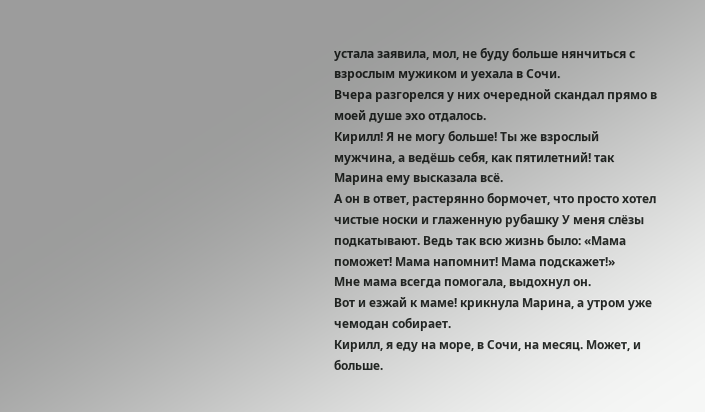устала заявила, мол, не буду больше нянчиться с взрослым мужиком и уехала в Сочи.
Вчера разгорелся у них очередной скандал прямо в моей душе эхо отдалось.
Кирилл! Я не могу больше! Ты же взрослый мужчина, а ведёшь себя, как пятилетний! так Марина ему высказала всё.
А он в ответ, растерянно бормочет, что просто хотел чистые носки и глаженную рубашку У меня слёзы подкатывают. Ведь так всю жизнь было: «Мама поможет! Мама напомнит! Мама подскажет!»
Мне мама всегда помогала, выдохнул он.
Вот и езжай к маме! крикнула Марина, а утром уже чемодан собирает.
Кирилл, я еду на море, в Сочи, на месяц. Может, и больше.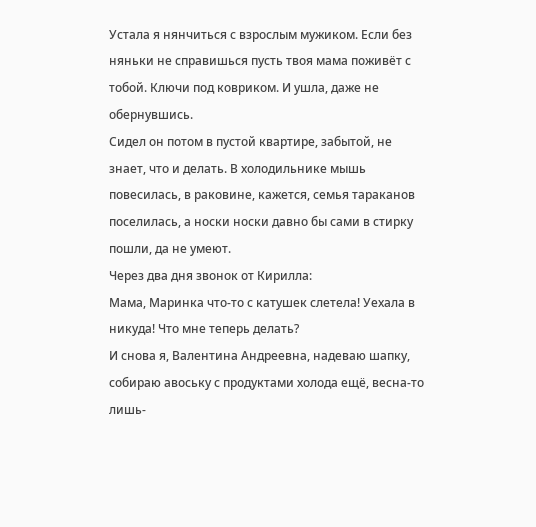Устала я нянчиться с взрослым мужиком. Если без няньки не справишься пусть твоя мама поживёт с тобой. Ключи под ковриком. И ушла, даже не обернувшись.
Сидел он потом в пустой квартире, забытой, не знает, что и делать. В холодильнике мышь повесилась, в раковине, кажется, семья тараканов поселилась, а носки носки давно бы сами в стирку пошли, да не умеют.
Через два дня звонок от Кирилла:
Мама, Маринка что-то с катушек слетела! Уехала в никуда! Что мне теперь делать?
И снова я, Валентина Андреевна, надеваю шапку, собираю авоську с продуктами холода ещё, весна-то лишь-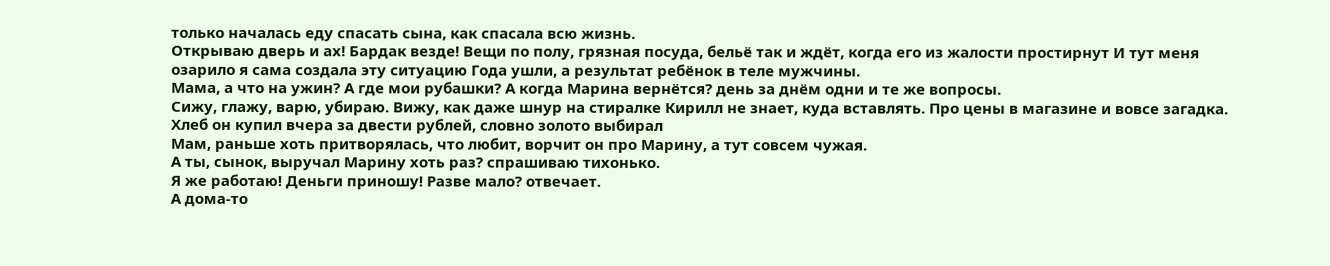только началась еду спасать сына, как спасала всю жизнь.
Открываю дверь и ах! Бардак везде! Вещи по полу, грязная посуда, бельё так и ждёт, когда его из жалости простирнут И тут меня озарило я сама создала эту ситуацию Года ушли, а результат ребёнок в теле мужчины.
Мама, а что на ужин? А где мои рубашки? А когда Марина вернётся? день за днём одни и те же вопросы.
Сижу, глажу, варю, убираю. Вижу, как даже шнур на стиралке Кирилл не знает, куда вставлять. Про цены в магазине и вовсе загадка. Хлеб он купил вчера за двести рублей, словно золото выбирал
Мам, раньше хоть притворялась, что любит, ворчит он про Марину, а тут совсем чужая.
А ты, сынок, выручал Марину хоть раз? спрашиваю тихонько.
Я же работаю! Деньги приношу! Разве мало? отвечает.
А дома-то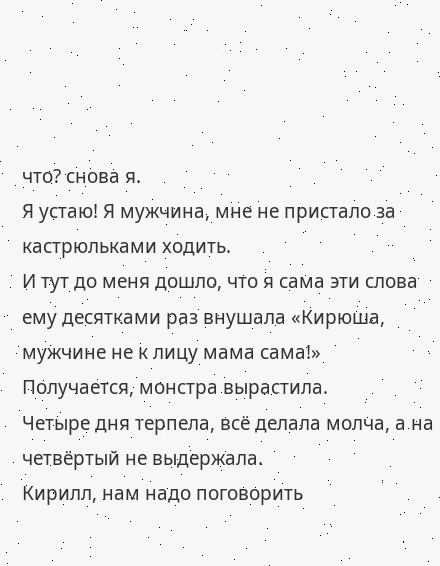что? снова я.
Я устаю! Я мужчина, мне не пристало за кастрюльками ходить.
И тут до меня дошло, что я сама эти слова ему десятками раз внушала «Кирюша, мужчине не к лицу мама сама!»
Получается, монстра вырастила.
Четыре дня терпела, всё делала молча, а на четвёртый не выдержала.
Кирилл, нам надо поговорить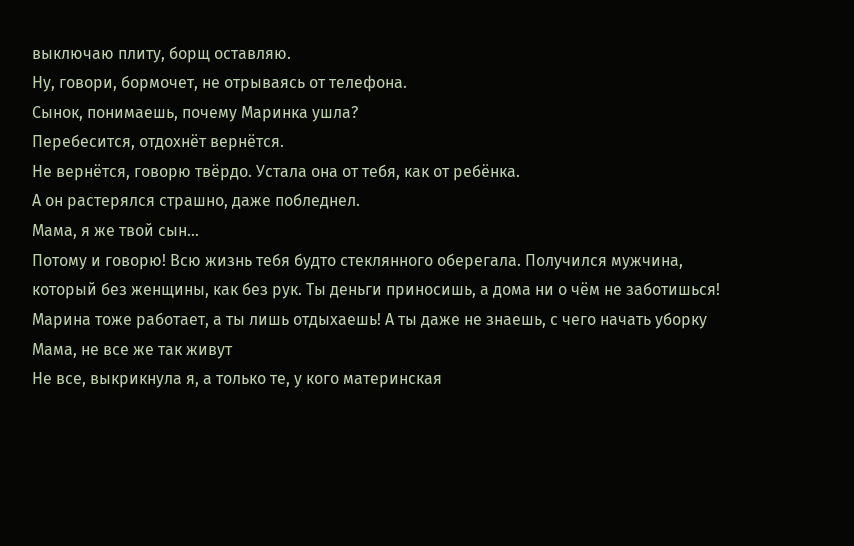выключаю плиту, борщ оставляю.
Ну, говори, бормочет, не отрываясь от телефона.
Сынок, понимаешь, почему Маринка ушла?
Перебесится, отдохнёт вернётся.
Не вернётся, говорю твёрдо. Устала она от тебя, как от ребёнка.
А он растерялся страшно, даже побледнел.
Мама, я же твой сын…
Потому и говорю! Всю жизнь тебя будто стеклянного оберегала. Получился мужчина, который без женщины, как без рук. Ты деньги приносишь, а дома ни о чём не заботишься! Марина тоже работает, а ты лишь отдыхаешь! А ты даже не знаешь, с чего начать уборку
Мама, не все же так живут
Не все, выкрикнула я, а только те, у кого материнская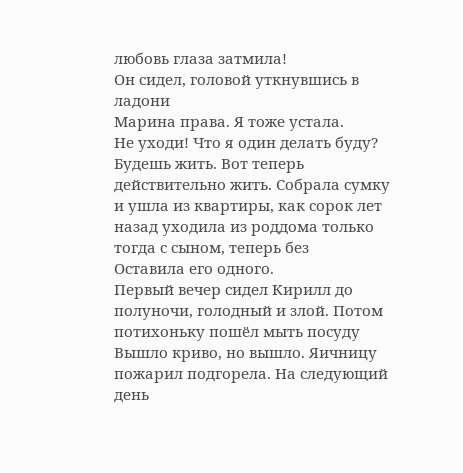любовь глаза затмила!
Он сидел, головой уткнувшись в ладони
Марина права. Я тоже устала.
Не уходи! Что я один делать буду?
Будешь жить. Вот теперь действительно жить. Собрала сумку и ушла из квартиры, как сорок лет назад уходила из роддома только тогда с сыном, теперь без
Оставила его одного.
Первый вечер сидел Кирилл до полуночи, голодный и злой. Потом потихоньку пошёл мыть посуду Вышло криво, но вышло. Яичницу пожарил подгорела. На следующий день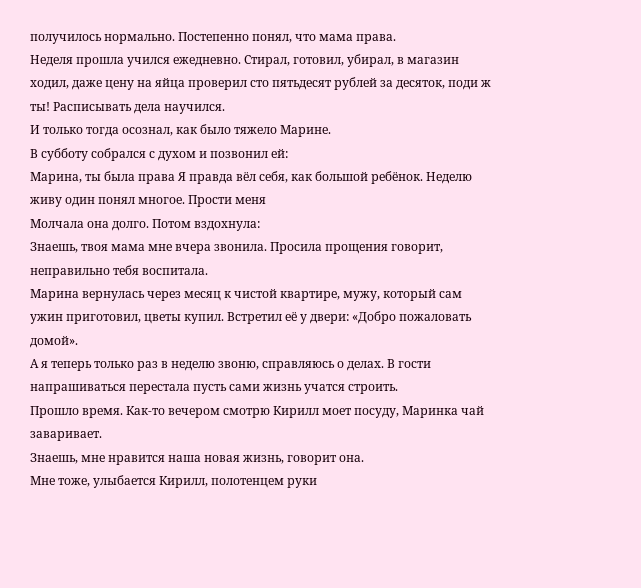получилось нормально. Постепенно понял, что мама права.
Неделя прошла учился ежедневно. Стирал, готовил, убирал, в магазин ходил, даже цену на яйца проверил сто пятьдесят рублей за десяток, поди ж ты! Расписывать дела научился.
И только тогда осознал, как было тяжело Марине.
В субботу собрался с духом и позвонил ей:
Марина, ты была права Я правда вёл себя, как большой ребёнок. Неделю живу один понял многое. Прости меня
Молчала она долго. Потом вздохнула:
Знаешь, твоя мама мне вчера звонила. Просила прощения говорит, неправильно тебя воспитала.
Марина вернулась через месяц к чистой квартире, мужу, который сам ужин приготовил, цветы купил. Встретил её у двери: «Добро пожаловать домой».
А я теперь только раз в неделю звоню, справляюсь о делах. В гости напрашиваться перестала пусть сами жизнь учатся строить.
Прошло время. Как-то вечером смотрю Кирилл моет посуду, Маринка чай заваривает.
Знаешь, мне нравится наша новая жизнь, говорит она.
Мне тоже, улыбается Кирилл, полотенцем руки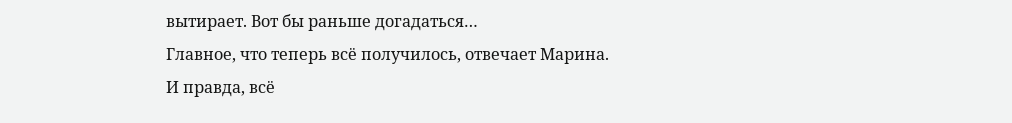вытирает. Вот бы раньше догадаться…
Главное, что теперь всё получилось, отвечает Марина.
И правда, всё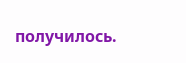получилось.